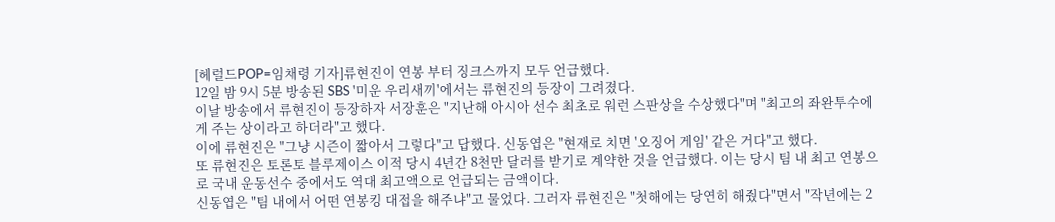[헤럴드POP=임채령 기자]류현진이 연봉 부터 징크스까지 모두 언급했다.
12일 밤 9시 5분 방송된 SBS '미운 우리새끼'에서는 류현진의 등장이 그려졌다.
이날 방송에서 류현진이 등장하자 서장훈은 "지난해 아시아 선수 최초로 워런 스판상을 수상했다"며 "최고의 좌완투수에게 주는 상이라고 하더라"고 했다.
이에 류현진은 "그냥 시즌이 짧아서 그렇다"고 답했다. 신동엽은 "현재로 치면 '오징어 게임' 같은 거다"고 했다.
또 류현진은 토론토 블루제이스 이적 당시 4년간 8천만 달러를 받기로 계약한 것을 언급했다. 이는 당시 팀 내 최고 연봉으로 국내 운동선수 중에서도 역대 최고액으로 언급되는 금액이다.
신동엽은 "팀 내에서 어떤 연봉킹 대접을 해주냐"고 물었다. 그러자 류현진은 "첫해에는 당연히 해줬다"면서 "작년에는 2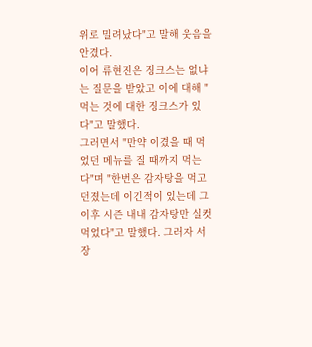위로 밀려났다"고 말해 웃음을 안겼다.
이어 류현진은 징크스는 없냐는 질문을 받았고 이에 대해 "먹는 것에 대한 징크스가 있다"고 말했다.
그러면서 "만약 이겼을 때 먹었던 메뉴를 질 때까지 먹는다"며 "한번은 감자탕을 먹고 던졌는데 이긴적이 있는데 그 이후 시즌 내내 감자탕만 실컷 먹었다"고 말했다. 그러자 서장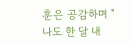훈은 공감하며 "나도 한 달 내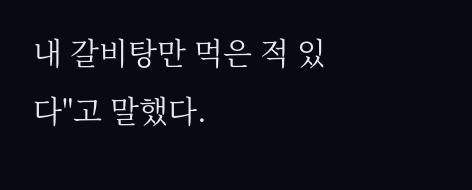내 갈비탕만 먹은 적 있다"고 말했다.